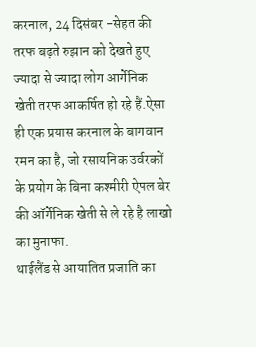करनाल, 24 दिसंबर -सेहत की तरफ बढ़ते रुझान को देखते हुए ज्यादा से ज्यादा लोग आर्गेनिक खेती तरफ आकर्षित हो रहे हैं.ऐसा ही एक प्रयास करनाल के बागवान रमन का है, जो रसायनिक उर्वरकों के प्रयोग के बिना कश्मीरी ऐपल बेर की ऑर्गेनिक खेती से ले रहे है लाखो का मुनाफा.
थाईलैंड से आयातित प्रजाति का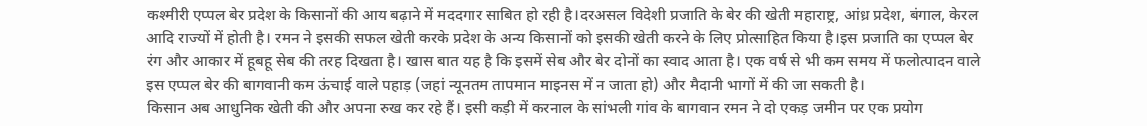कश्मीरी एप्पल बेर प्रदेश के किसानों की आय बढ़ाने में मददगार साबित हो रही है।दरअसल विदेशी प्रजाति के बेर की खेती महाराष्ट्र, आंध्र प्रदेश, बंगाल, केरल आदि राज्यों में होती है। रमन ने इसकी सफल खेती करके प्रदेश के अन्य किसानों को इसकी खेती करने के लिए प्रोत्साहित किया है।इस प्रजाति का एप्पल बेर रंग और आकार में हूबहू सेब की तरह दिखता है। खास बात यह है कि इसमें सेब और बेर दोनों का स्वाद आता है। एक वर्ष से भी कम समय में फलोत्पादन वाले इस एप्पल बेर की बागवानी कम ऊंचाई वाले पहाड़ (जहां न्यूनतम तापमान माइनस में न जाता हो) और मैदानी भागों में की जा सकती है।
किसान अब आधुनिक खेती की और अपना रुख कर रहे हैं। इसी कड़ी में करनाल के सांभली गांव के बागवान रमन ने दो एकड़ जमीन पर एक प्रयोग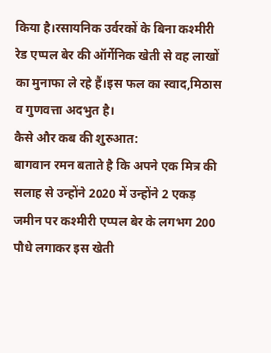किया है।रसायनिक उर्वरकों के बिना कश्मीरी रेड एप्पल बेर की ऑर्गेनिक खेती से वह लाखों का मुनाफा ले रहे हैं।इस फल का स्वाद,मिठास व गुणवत्ता अदभुत है।
कैसे और कब की शुरुआत:
बागवान रमन बताते है कि अपने एक मित्र की सलाह से उन्होंने 2020 में उन्होंने 2 एकड़ जमीन पर कश्मीरी एप्पल बेर के लगभग 200 पौधे लगाकर इस खेती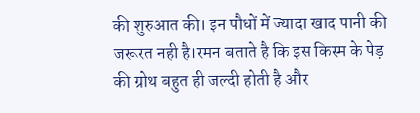की शुरुआत की। इन पौधों में ज्यादा खाद पानी की जरूरत नही है।रमन बताते है कि इस किस्म के पेड़ की ग्रोथ बहुत ही जल्दी होती है और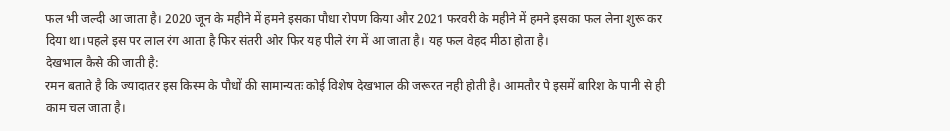फल भी जल्दी आ जाता है। 2020 जून के महीने में हमने इसका पौधा रोपण किया और 2021 फरवरी के महीने में हमने इसका फल लेना शुरू कर दिया था।पहले इस पर लाल रंग आता है फिर संतरी ओर फिर यह पीले रंग में आ जाता है। यह फल वेहद मीठा होता है।
देखभाल कैसे की जाती है:
रमन बताते है कि ज्यादातर इस किस्म के पौधों की सामान्यतः कोई विशेष देखभाल की जरूरत नही होती है। आमतौर पे इसमें बारिश के पानी से ही काम चल जाता है।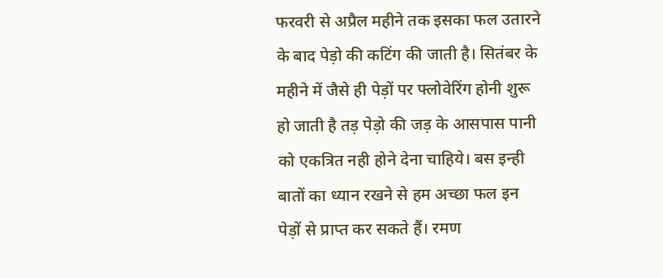फरवरी से अप्रैल महीने तक इसका फल उतारने के बाद पेड़ो की कटिंग की जाती है। सितंबर के महीने में जैसे ही पेड़ों पर फ्लोवेरिंग होनी शुरू हो जाती है तड़ पेड़ो की जड़ के आसपास पानी को एकत्रित नही होने देना चाहिये। बस इन्ही बातों का ध्यान रखने से हम अच्छा फल इन पेड़ों से प्राप्त कर सकते हैं। रमण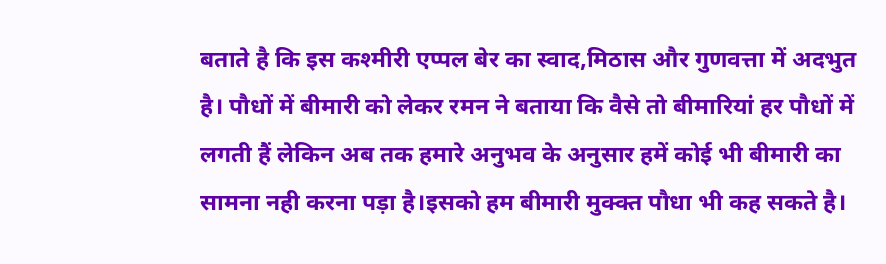बताते है कि इस कश्मीरी एप्पल बेर का स्वाद,मिठास और गुणवत्ता में अदभुत है। पौधों में बीमारी को लेकर रमन ने बताया कि वैसे तो बीमारियां हर पौधों में लगती हैं लेकिन अब तक हमारे अनुभव के अनुसार हमें कोई भी बीमारी का सामना नही करना पड़ा है।इसको हम बीमारी मुक्क्त पौधा भी कह सकते है।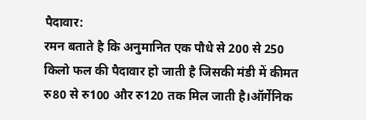पैदावार:
रमन बताते है कि अनुमानित एक पौधे से 200 से 250 किलो फल की पैदावार हो जाती है जिसकी मंडी में कीमत रु80 से रु100 और रु120 तक मिल जाती है।ऑर्गेनिक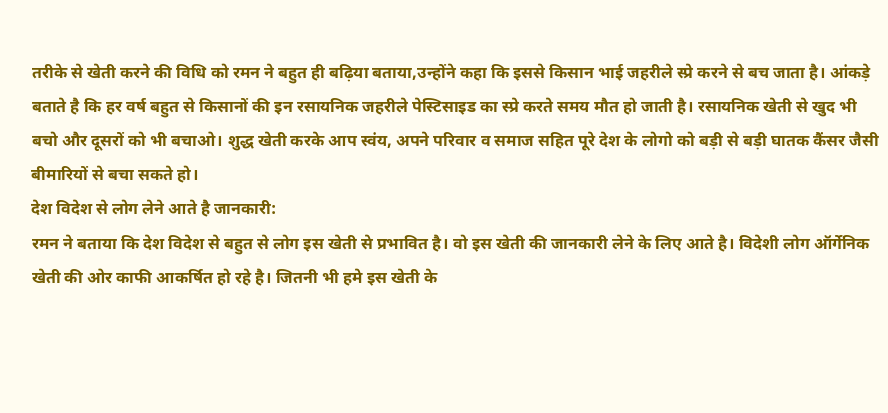तरीके से खेती करने की विधि को रमन ने बहुत ही बढ़िया बताया,उन्होंने कहा कि इससे किसान भाई जहरीले स्प्रे करने से बच जाता है। आंकड़े बताते है कि हर वर्ष बहुत से किसानों की इन रसायनिक जहरीले पेस्टिसाइड का स्प्रे करते समय मौत हो जाती है। रसायनिक खेती से खुद भी बचो और दूसरों को भी बचाओ। शुद्ध खेती करके आप स्वंय, अपने परिवार व समाज सहित पूरे देश के लोगो को बड़ी से बड़ी घातक कैंसर जैसी बीमारियों से बचा सकते हो।
देश विदेश से लोग लेने आते है जानकारी:
रमन ने बताया कि देश विदेश से बहुत से लोग इस खेती से प्रभावित है। वो इस खेती की जानकारी लेने के लिए आते है। विदेशी लोग ऑर्गेनिक खेती की ओर काफी आकर्षित हो रहे है। जितनी भी हमे इस खेती के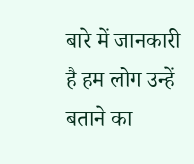बारे में जानकारी है हम लोग उन्हें बताने का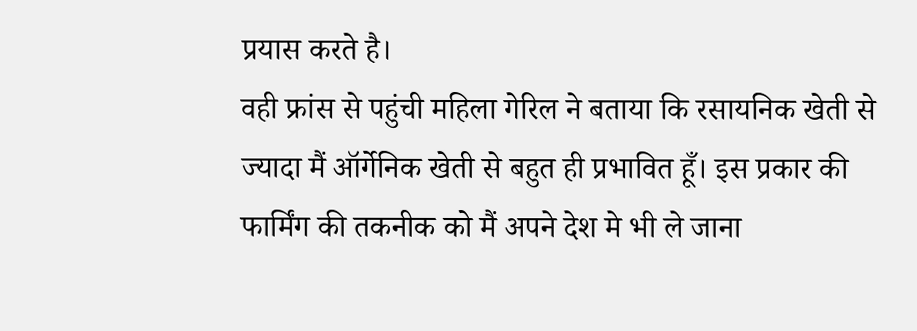प्रयास करते है।
वही फ्रांस से पहुंची महिला गेरिल ने बताया कि रसायनिक खेती से ज्यादा मैं ऑर्गेनिक खेती से बहुत ही प्रभावित हूँ। इस प्रकार की फार्मिंग की तकनीक को मैं अपने देश मे भी ले जाना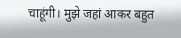चाहूंगी। मुझे जहां आकर बहुत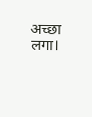अच्छा लगा।